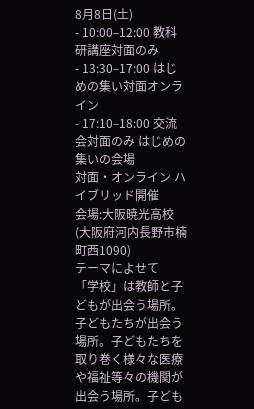8月8日(土)
- 10:00–12:00 教科研講座対面のみ
- 13:30–17:00 はじめの集い対面オンライン
- 17:10–18:00 交流会対面のみ はじめの集いの会場
対面・オンライン ハイブリッド開催
会場:大阪暁光高校(大阪府河内長野市楠町西1090)
テーマによせて
「学校」は教師と子どもが出会う場所。子どもたちが出会う場所。子どもたちを取り巻く様々な医療や福祉等々の機関が出会う場所。子ども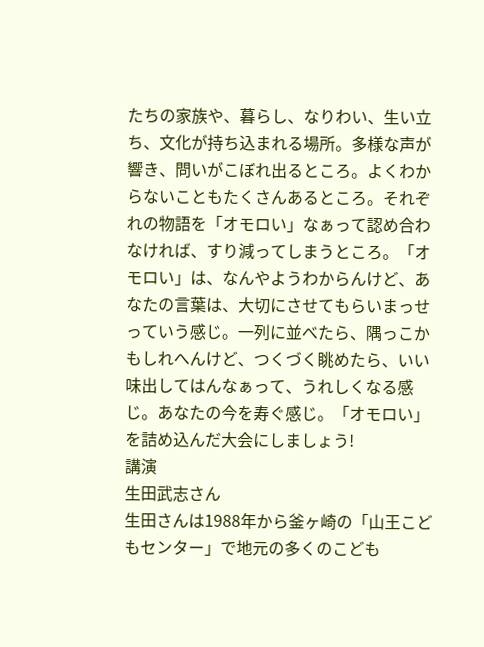たちの家族や、暮らし、なりわい、生い立ち、文化が持ち込まれる場所。多様な声が響き、問いがこぼれ出るところ。よくわからないこともたくさんあるところ。それぞれの物語を「オモロい」なぁって認め合わなければ、すり減ってしまうところ。「オモロい」は、なんやようわからんけど、あなたの言葉は、大切にさせてもらいまっせっていう感じ。一列に並べたら、隅っこかもしれへんけど、つくづく眺めたら、いい味出してはんなぁって、うれしくなる感じ。あなたの今を寿ぐ感じ。「オモロい」を詰め込んだ大会にしましょう!
講演
生田武志さん
生田さんは1988年から釜ヶ崎の「山王こどもセンター」で地元の多くのこども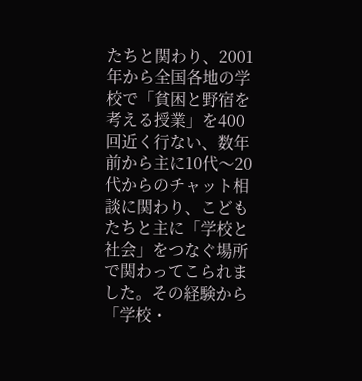たちと関わり、2001年から全国各地の学校で「貧困と野宿を考える授業」を400回近く行ない、数年前から主に10代〜20代からのチャット相談に関わり、こどもたちと主に「学校と社会」をつなぐ場所で関わってこられました。その経験から「学校・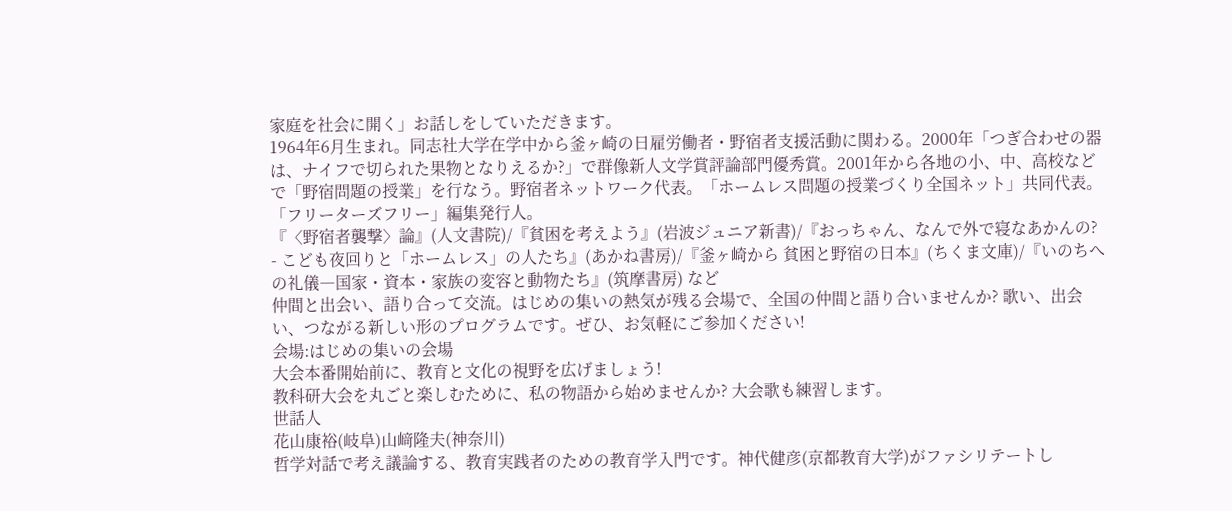家庭を社会に開く」お話しをしていただきます。
1964年6月生まれ。同志社大学在学中から釜ヶ崎の日雇労働者・野宿者支援活動に関わる。2000年「つぎ合わせの器は、ナイフで切られた果物となりえるか?」で群像新人文学賞評論部門優秀賞。2001年から各地の小、中、高校などで「野宿問題の授業」を行なう。野宿者ネットワーク代表。「ホームレス問題の授業づくり全国ネット」共同代表。「フリーターズフリー」編集発行人。
『〈野宿者襲撃〉論』(人文書院)/『貧困を考えよう』(岩波ジュニア新書)/『おっちゃん、なんで外で寝なあかんの? - こども夜回りと「ホームレス」の人たち』(あかね書房)/『釜ヶ崎から 貧困と野宿の日本』(ちくま文庫)/『いのちへの礼儀―国家・資本・家族の変容と動物たち』(筑摩書房) など
仲間と出会い、語り合って交流。はじめの集いの熱気が残る会場で、全国の仲間と語り合いませんか? 歌い、出会い、つながる新しい形のプログラムです。ぜひ、お気軽にご参加ください!
会場:はじめの集いの会場
大会本番開始前に、教育と文化の視野を広げましょう!
教科研大会を丸ごと楽しむために、私の物語から始めませんか? 大会歌も練習します。
世話人
花山康裕(岐阜)山﨑隆夫(神奈川)
哲学対話で考え議論する、教育実践者のための教育学入門です。神代健彦(京都教育大学)がファシリテートし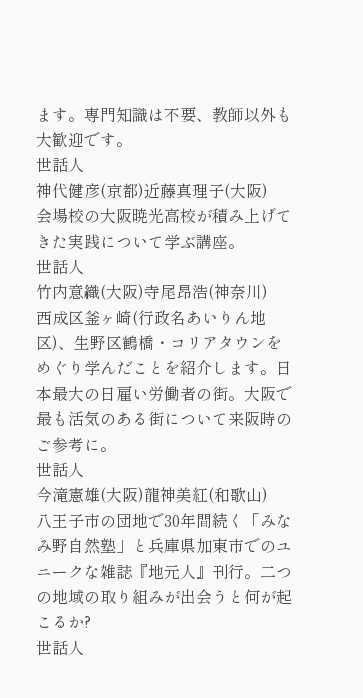ます。専門知識は不要、教師以外も大歓迎です。
世話人
神代健彦(京都)近藤真理子(大阪)
会場校の大阪暁光高校が積み上げてきた実践について学ぶ講座。
世話人
竹内意織(大阪)寺尾昂浩(神奈川)
西成区釜ヶ崎(行政名あいりん地区)、生野区鶴橋・コリアタウンをめぐり学んだことを紹介します。日本最大の日雇い労働者の街。大阪で最も活気のある街について来阪時のご参考に。
世話人
今滝憲雄(大阪)龍神美紅(和歌山)
八王子市の団地で30年間続く「みなみ野自然塾」と兵庫県加東市でのユニークな雑誌『地元人』刊行。二つの地域の取り組みが出会うと何が起こるか?
世話人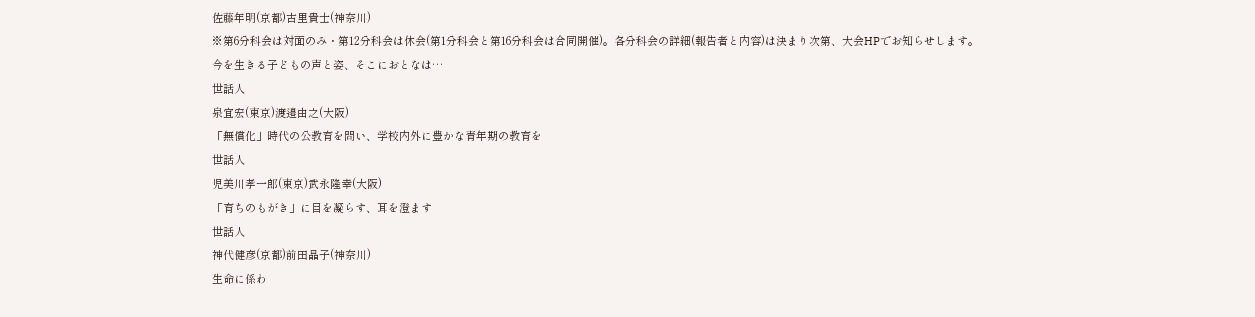佐藤年明(京都)古里貴士(神奈川)
※第6分科会は対面のみ・第12分科会は休会(第1分科会と第16分科会は合同開催)。各分科会の詳細(報告者と内容)は決まり次第、大会HPでお知らせします。
今を生きる子どもの声と姿、そこにおとなは…
世話人
泉宜宏(東京)渡邉由之(大阪)
「無償化」時代の公教育を問い、学校内外に豊かな青年期の教育を
世話人
児美川孝一郎(東京)武永隆幸(大阪)
「育ちのもがき」に目を凝らす、耳を澄ます
世話人
神代健彦(京都)前田晶子(神奈川)
生命に係わ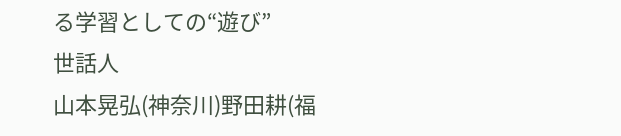る学習としての“遊び”
世話人
山本晃弘(神奈川)野田耕(福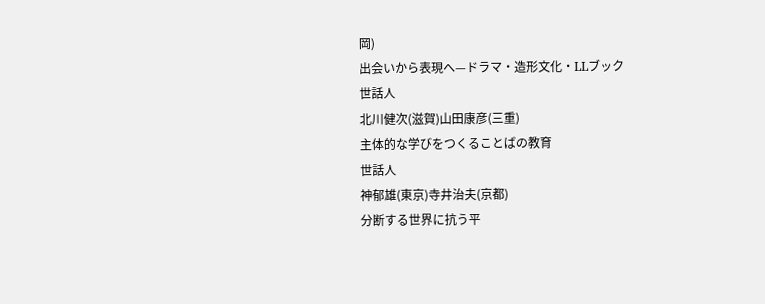岡)
出会いから表現へ—ドラマ・造形文化・LLブック
世話人
北川健次(滋賀)山田康彦(三重)
主体的な学びをつくることばの教育
世話人
神郁雄(東京)寺井治夫(京都)
分断する世界に抗う平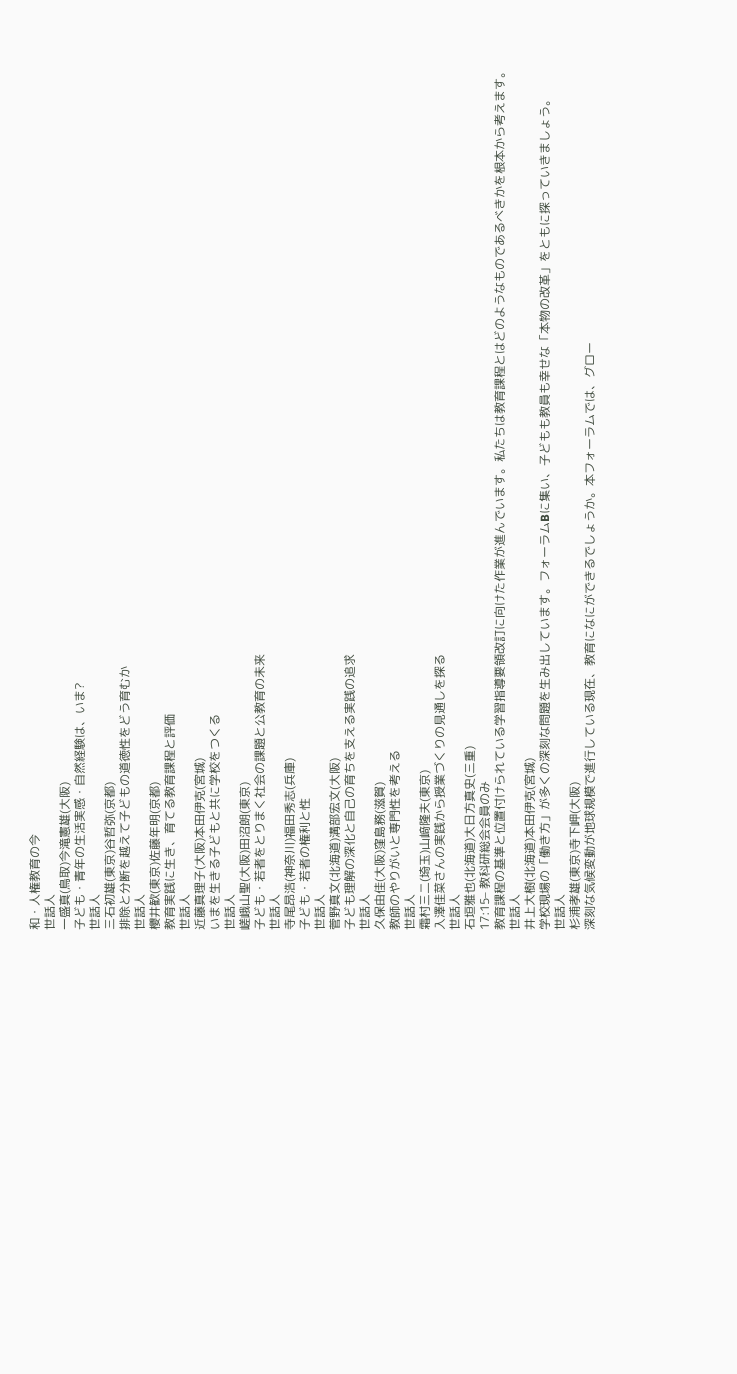和・人権教育の今
世話人
一盛真(鳥取)今滝憲雄(大阪)
子ども・青年の生活実感・自然経験は、いま?
世話人
三石初雄(東京)谷哲弥(京都)
排除と分断を越えて子どもの道徳性をどう育むか
世話人
櫻井歓(東京)佐藤年明(京都)
教育実践に生き、育てる教育課程と評価
世話人
近藤真理子(大阪)本田伊克(宮城)
いまを生きる子どもと共に学校をつくる
世話人
嵯峨山聖(大阪)田沼朗(東京)
子ども・若者をとりまく社会の課題と公教育の未来
世話人
寺尾昂浩(神奈川)福田秀志(兵庫)
子ども・若者の権利と性
世話人
菅野真文(北海道)溝部宏文(大阪)
子ども理解の深化と自己の育ちを支える実践の追求
世話人
久保由佳(大阪)窪島務(滋賀)
教師のやりがいと専門性を考える
世話人
霜村三二(埼玉)山﨑隆夫(東京)
入澤佳菜さんの実践から授業づくりの見通しを探る
世話人
石垣雅也(北海道)大日方真史(三重)
17:15– 教科研総会会員のみ
教育課程の基準と位置付けられている学習指導要領改訂に向けた作業が進んでいます。私たちは教育課程とはどのようなものであるべきかを根本から考えます。
世話人
井上大樹(北海道)本田伊克(宮城)
学校現場の「働き方」が多くの深刻な問題を生み出しています。フォーラムBに集い、子どもも教員も幸せな「本物の改革」をともに探っていきましょう。
世話人
杉浦孝雄(東京)寺下岬(大阪)
深刻な気候変動が地球規模で進行している現在、教育になにができるでしょうか。本フォーラムでは、グロー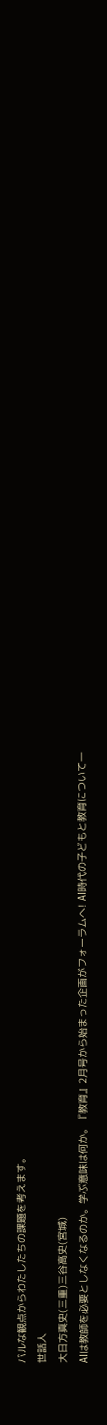バルな観点からわたしたちの課題を考えます。
世話人
大日方真史(三重)三谷高史(宮城)
AIは教師を必要としなくなるのか。学ぶ意味は何か。『教育』2月号から始まった企画がフォーラムへ! AI時代の子どもと教育について一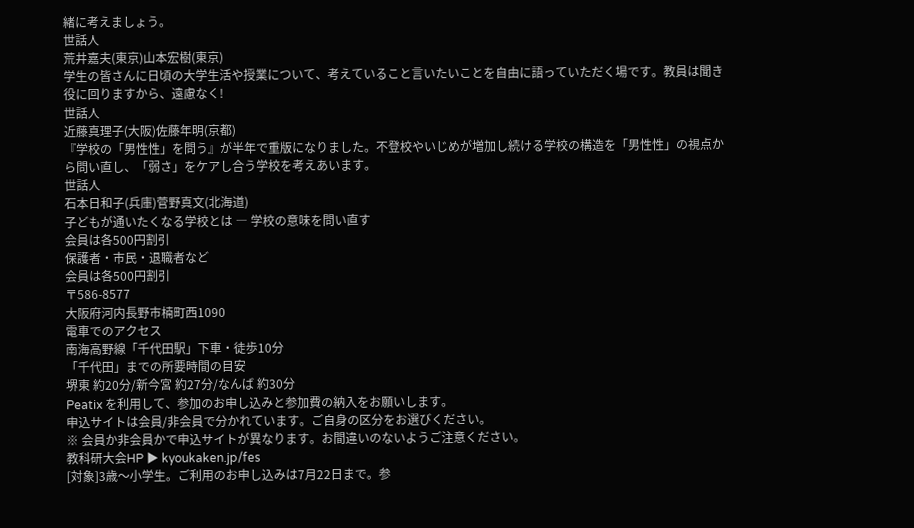緒に考えましょう。
世話人
荒井嘉夫(東京)山本宏樹(東京)
学生の皆さんに日頃の大学生活や授業について、考えていること言いたいことを自由に語っていただく場です。教員は聞き役に回りますから、遠慮なく!
世話人
近藤真理子(大阪)佐藤年明(京都)
『学校の「男性性」を問う』が半年で重版になりました。不登校やいじめが増加し続ける学校の構造を「男性性」の視点から問い直し、「弱さ」をケアし合う学校を考えあいます。
世話人
石本日和子(兵庫)菅野真文(北海道)
子どもが通いたくなる学校とは ― 学校の意味を問い直す
会員は各500円割引
保護者・市民・退職者など
会員は各500円割引
〒586-8577
大阪府河内長野市楠町西1090
電車でのアクセス
南海高野線「千代田駅」下車・徒歩10分
「千代田」までの所要時間の目安
堺東 約20分/新今宮 約27分/なんば 約30分
Peatix を利用して、参加のお申し込みと参加費の納入をお願いします。
申込サイトは会員/非会員で分かれています。ご自身の区分をお選びください。
※ 会員か非会員かで申込サイトが異なります。お間違いのないようご注意ください。
教科研大会HP ▶ kyoukaken.jp/fes
[対象]3歳〜小学生。ご利用のお申し込みは7月22日まで。参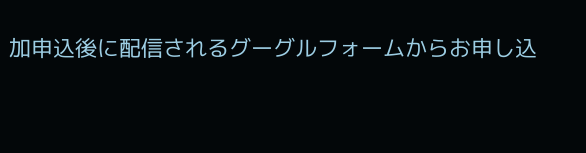加申込後に配信されるグーグルフォームからお申し込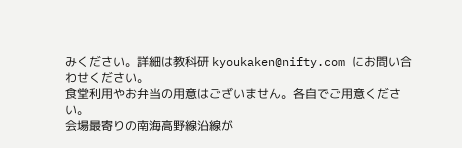みください。詳細は教科研 kyoukaken@nifty.com にお問い合わせください。
食堂利用やお弁当の用意はございません。各自でご用意ください。
会場最寄りの南海高野線沿線が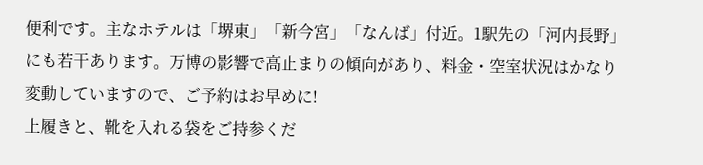便利です。主なホテルは「堺東」「新今宮」「なんば」付近。1駅先の「河内長野」にも若干あります。万博の影響で高止まりの傾向があり、料金・空室状況はかなり変動していますので、ご予約はお早めに!
上履きと、靴を入れる袋をご持参くだ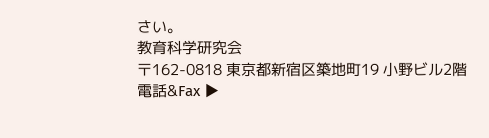さい。
教育科学研究会
〒162-0818 東京都新宿区築地町19 小野ビル2階
電話&Fax ▶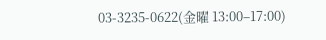03-3235-0622(金曜 13:00–17:00)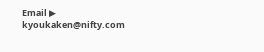Email ▶ kyoukaken@nifty.com